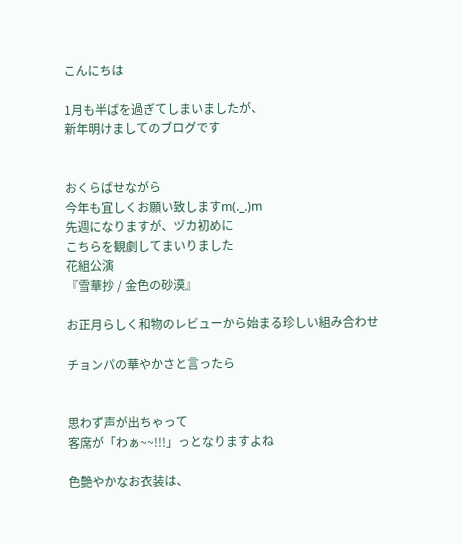こんにちは

1月も半ばを過ぎてしまいましたが、
新年明けましてのブログです


おくらばせながら
今年も宜しくお願い致しますm(._.)m
先週になりますが、ヅカ初めに
こちらを観劇してまいりました
花組公演
『雪華抄 / 金色の砂漠』

お正月らしく和物のレビューから始まる珍しい組み合わせ

チョンパの華やかさと言ったら


思わず声が出ちゃって
客席が「わぁ~~!!!」っとなりますよね

色艶やかなお衣装は、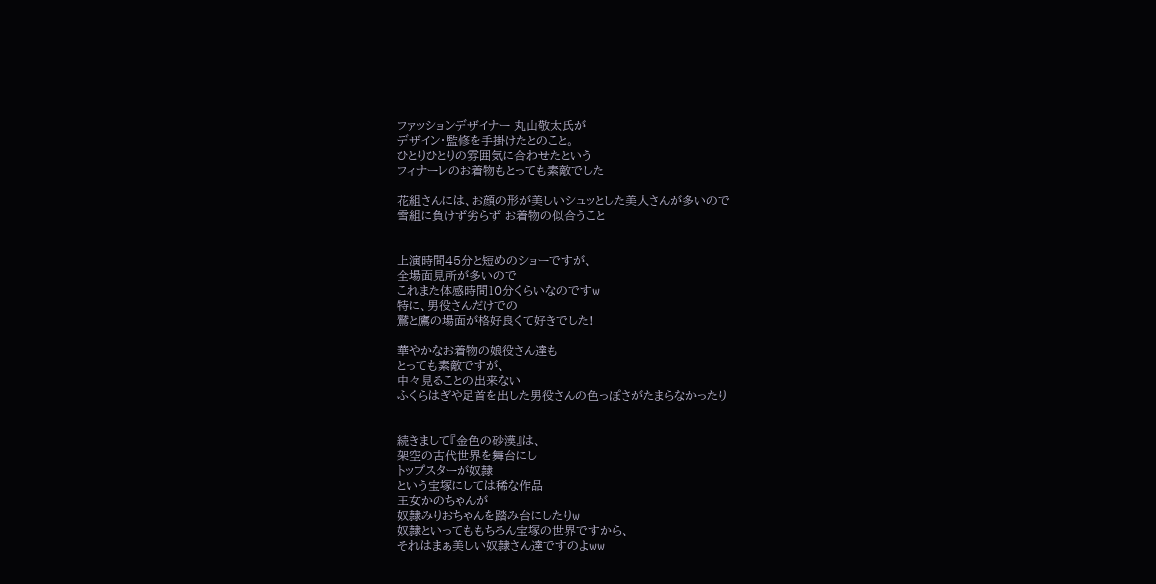ファッションデザイナー 丸山敬太氏が
デザイン・監修を手掛けたとのこと。
ひとりひとりの雰囲気に合わせたという
フィナーレのお着物もとっても素敵でした

花組さんには、お顔の形が美しいシュッとした美人さんが多いので
雪組に負けず劣らず お着物の似合うこと


上演時間45分と短めのショーですが、
全場面見所が多いので
これまた体感時間10分くらいなのですw
特に、男役さんだけでの
鷲と鷹の場面が格好良くて好きでした!

華やかなお着物の娘役さん達も
とっても素敵ですが、
中々見ることの出来ない
ふくらはぎや足首を出した男役さんの色っぽさがたまらなかったり


続きまして『金色の砂漠』は、
架空の古代世界を舞台にし
トップスターが奴隷
という宝塚にしては稀な作品
王女かのちゃんが
奴隷みりおちゃんを踏み台にしたりw
奴隷といってももちろん宝塚の世界ですから、
それはまぁ美しい奴隷さん達ですのよww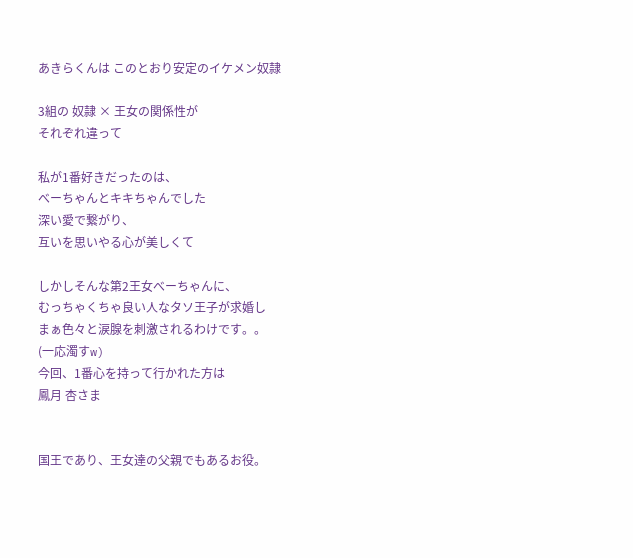あきらくんは このとおり安定のイケメン奴隷

3組の 奴隷 × 王女の関係性が
それぞれ違って

私が1番好きだったのは、
べーちゃんとキキちゃんでした
深い愛で繋がり、
互いを思いやる心が美しくて

しかしそんな第2王女べーちゃんに、
むっちゃくちゃ良い人なタソ王子が求婚し
まぁ色々と涙腺を刺激されるわけです。。
(一応濁すw)
今回、1番心を持って行かれた方は
鳳月 杏さま


国王であり、王女達の父親でもあるお役。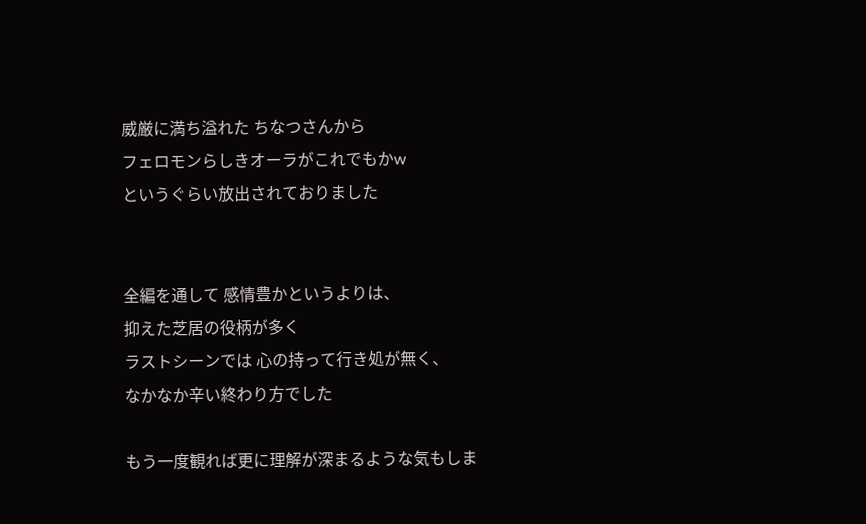威厳に満ち溢れた ちなつさんから
フェロモンらしきオーラがこれでもかw
というぐらい放出されておりました


全編を通して 感情豊かというよりは、
抑えた芝居の役柄が多く
ラストシーンでは 心の持って行き処が無く、
なかなか辛い終わり方でした

もう一度観れば更に理解が深まるような気もしま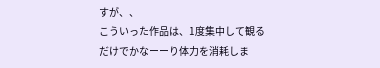すが、、
こういった作品は、1度集中して観るだけでかなーーり体力を消耗しま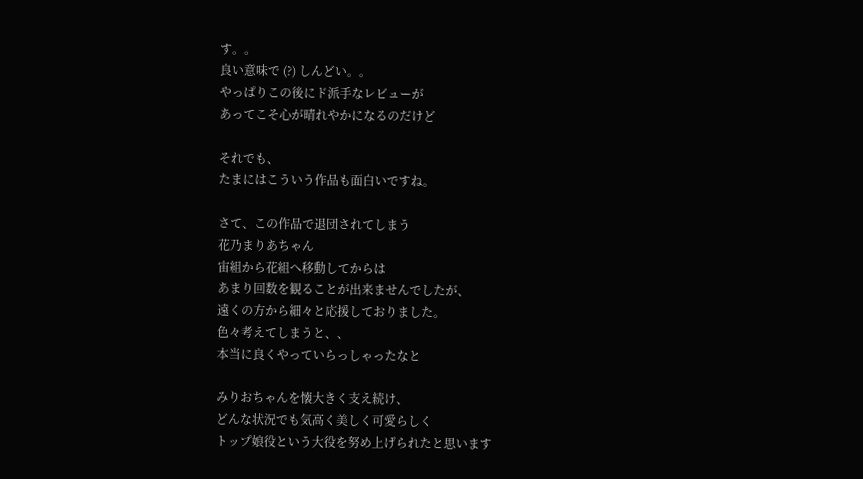す。。
良い意味で (?) しんどい。。
やっぱりこの後にド派手なレビューが
あってこそ心が晴れやかになるのだけど

それでも、
たまにはこういう作品も面白いですね。

さて、この作品で退団されてしまう
花乃まりあちゃん
宙組から花組へ移動してからは
あまり回数を観ることが出来ませんでしたが、
遠くの方から細々と応援しておりました。
色々考えてしまうと、、
本当に良くやっていらっしゃったなと

みりおちゃんを懐大きく支え続け、
どんな状況でも気高く美しく可愛らしく
トップ娘役という大役を努め上げられたと思います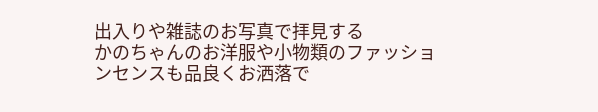出入りや雑誌のお写真で拝見する
かのちゃんのお洋服や小物類のファッションセンスも品良くお洒落で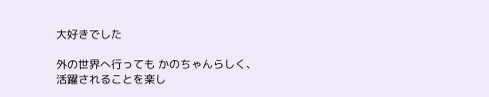大好きでした

外の世界へ行っても かのちゃんらしく、
活躍されることを楽し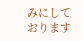みにしております